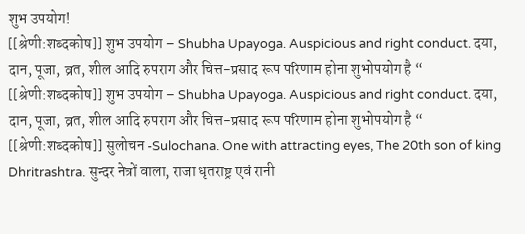शुभ उपयोग!
[[श्रेणी:शब्दकोष]] शुभ उपयोग – Shubha Upayoga. Auspicious and right conduct. दया, दान, पूजा, व्रत, शील आदि रुपराग और चित्त-प्रसाद रूप परिणाम होना शुभोपयोग है “
[[श्रेणी:शब्दकोष]] शुभ उपयोग – Shubha Upayoga. Auspicious and right conduct. दया, दान, पूजा, व्रत, शील आदि रुपराग और चित्त-प्रसाद रूप परिणाम होना शुभोपयोग है “
[[श्रेणी:शब्दकोष]] सुलोचन -Sulochana. One with attracting eyes, The 20th son of king Dhritrashtra. सुन्दर नेत्रों वाला, राजा धृतराष्ट्र एवं रानी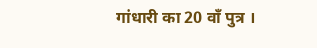गांधारी का 20 वॉं पुत्र ।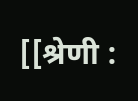[[श्रेणी :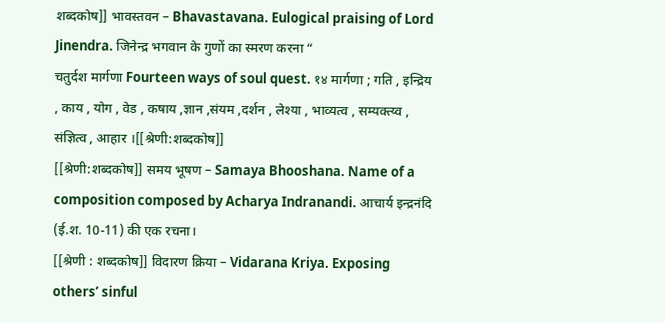शब्दकोष]] भावस्तवन – Bhavastavana. Eulogical praising of Lord Jinendra. जिनेन्द्र भगवान के गुणों का स्मरण करना “
चतुर्दश मार्गणा Fourteen ways of soul quest. १४ मार्गणा ; गति , इन्द्रिय , काय , योग , वेड , कषाय ,ज्ञान ,संयम ,दर्शन , लेश्या , भाव्यत्व , सम्यक्त्य्व , संज्ञित्व , आहार ।[[श्रेणी:शब्दकोष]]
[[श्रेणी:शब्दकोष]] समय भूषण – Samaya Bhooshana. Name of a composition composed by Acharya Indranandi. आचार्य इन्द्रनंदि (ई.श. 10-11) की एक रचना।
[[श्रेणी : शब्दकोष]] विदारण क्रिया – Vidarana Kriya. Exposing others’ sinful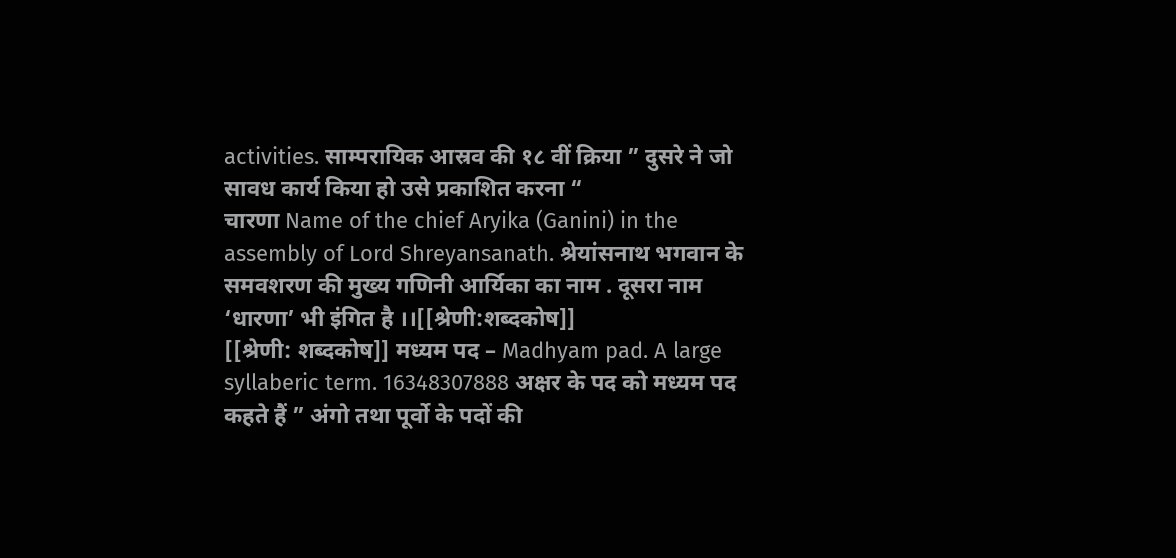activities. साम्परायिक आस्रव की १८ वीं क्रिया ” दुसरे ने जो सावध कार्य किया हो उसे प्रकाशित करना “
चारणा Name of the chief Aryika (Ganini) in the assembly of Lord Shreyansanath. श्रेयांसनाथ भगवान के समवशरण की मुख्य गणिनी आर्यिका का नाम . दूसरा नाम ‘धारणा’ भी इंगित है ।।[[श्रेणी:शब्दकोष]]
[[श्रेणी: शब्दकोष]] मध्यम पद – Madhyam pad. A large syllaberic term. 16348307888 अक्षर के पद को मध्यम पद कहते हैं ” अंगो तथा पूर्वो के पदों की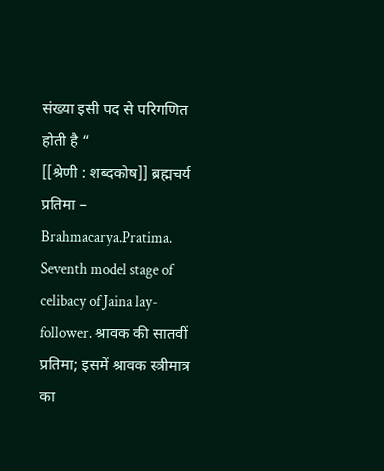संख्या इसी पद से परिगणित होती है “
[[श्रेणी : शब्दकोष]] ब्रह्मचर्य प्रतिमा – Brahmacarya.Pratima. Seventh model stage of celibacy of Jaina lay- follower. श्रावक की सातवीं प्रतिमा; इसमें श्रावक स्त्रीमात्र का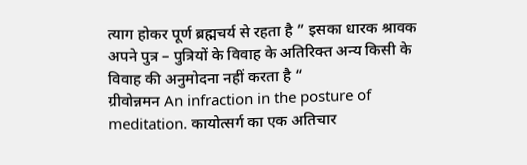त्याग होकर पूर्ण ब्रह्मचर्य से रहता है ” इसका धारक श्रावक अपने पुत्र – पुत्रियों के विवाह के अतिरिक्त अन्य किसी के विवाह की अनुमोदना नहीं करता है “
ग्रीवोन्नमन An infraction in the posture of meditation. कायोत्सर्ग का एक अतिचार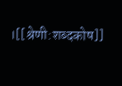।[[श्रेणी:शब्दकोष]]